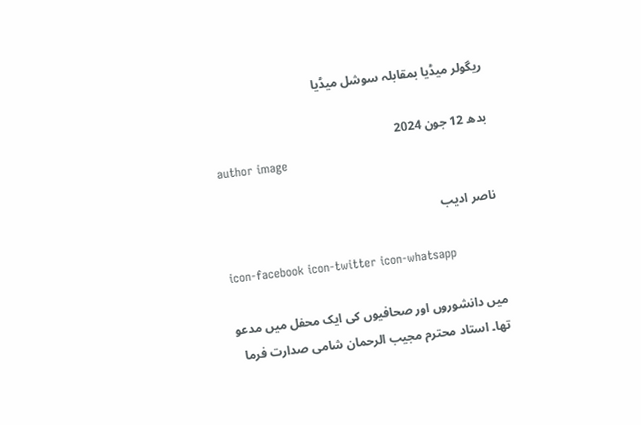ریگولر میڈیا بمقابلہ سوشل میڈیا

بدھ 12 جون 2024
author image

ناصر ادیب

icon-facebook icon-twitter icon-whatsapp

میں دانشوروں اور صحافیوں کی ایک محفل میں مدعو تھا۔ استاد محترم مجیب الرحمان شامی صدارت فرما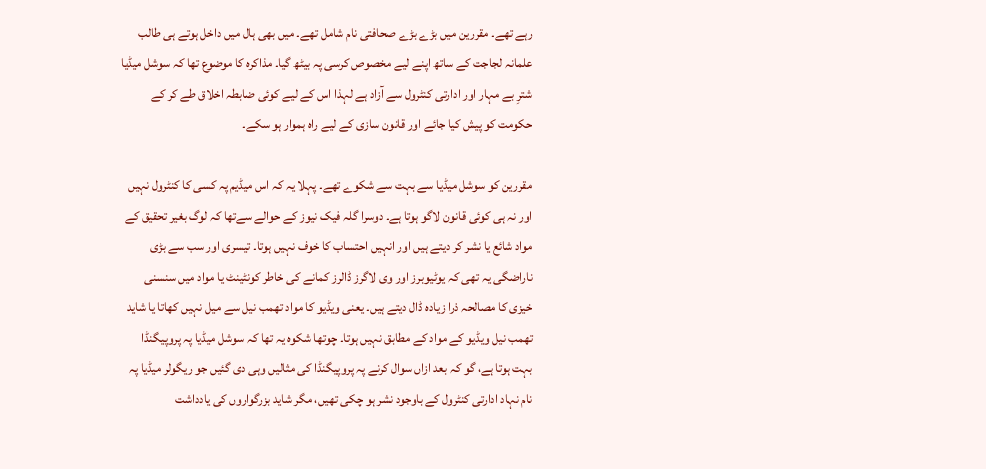رہے تھے۔ مقررین میں بڑے بڑے صحافتی نام شامل تھے۔ میں بھی ہال میں داخل ہوتے ہی طالب علمانہ لجاجت کے ساتھ اپنے لیے مخصوص کرسی پہ بیٹھ گیا۔ مذاکرہ کا موضوع تھا کہ سوشل میڈیا شترِ بے مہار اور ادارتی کنٹرول سے آزاد ہے لہذا اس کے لیے کوئی ضابطہ اخلاق طے کر کے حکومت کو پیش کیا جائے اور قانون سازی کے لیے راہ ہموار ہو سکے۔

مقررین کو سوشل میڈیا سے بہت سے شکوے تھے۔ پہلا یہ کہ اس میڈیم پہ کسی کا کنٹرول نہیں اور نہ ہی کوئی قانون لاگو ہوتا ہے۔ دوسرا گلہ فیک نیوز کے حوالے سےتھا کہ لوگ بغیر تحقیق کے مواد شائع یا نشر کر دیتے ہیں اور انہیں احتساب کا خوف نہیں ہوتا۔ تیسری اور سب سے بڑی ناراضگی یہ تھی کہ یوٹیوبرز اور وی لاگرز ڈالرز کمانے کی خاطر کونٹینٹ یا مواد میں سنسنی خیزی کا مصالحہ ذرا زیادہ ڈال دیتے ہیں۔ یعنی ویڈیو کا مواد تھمب نیل سے میل نہیں کھاتا یا شاید تھمب نیل ویڈیو کے مواد کے مطابق نہیں ہوتا۔ چوتھا شکوہ یہ تھا کہ سوشل میڈیا پہ پروپیگنڈا بہت ہوتا ہے، گو کہ بعد ازاں سوال کرنے پہ پروپیگنڈا کی مثالیں وہی دی گئیں جو ریگولر میڈیا پہ نام نہاد ادارتی کنٹرول کے باوجود نشر ہو چکی تھیں، مگر شاید بزرگواروں کی یادداشت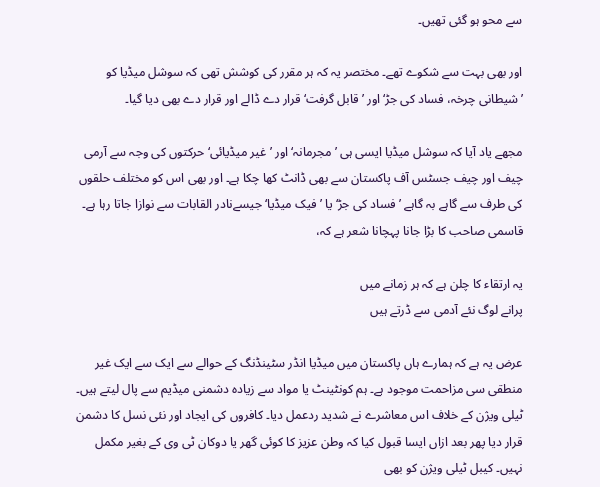سے محو ہو گئی تھیں۔

اور بھی بہت سے شکوے تھے۔ مختصر یہ کہ ہر مقرر کی کوشش تھی کہ سوشل میڈیا کو ’شیطانی چرخہ، فساد کی جڑ‘ اور ’قابل گرفت‘ قرار دے ڈالے اور قرار دے بھی دیا گیا۔

مجھے یاد آیا کہ سوشل میڈیا ایسی ہی ’مجرمانہ‘ اور ’غیر میڈیائی‘ حرکتوں کی وجہ سے آرمی چیف اور چیف جسٹس آف پاکستان سے بھی ڈانٹ کھا چکا ہے۔ اور بھی اس کو مختلف حلقوں کی طرف سے گاہے بہ گاہے ’فساد کی جڑ‘ یا ’فیک میڈیا‘ جیسےنادر القابات سے نوازا جاتا رہا ہے۔ قاسمی صاحب کا بڑا جانا پہچانا شعر ہے کہ،

یہ ارتقاء کا چلن ہے کہ ہر زمانے میں
پرانے لوگ نئے آدمی سے ڈرتے ہیں

عرض یہ ہے کہ ہمارے ہاں پاکستان میں میڈیا انڈر سٹینڈنگ کے حوالے سے ایک سے ایک غیر منطقی سی مزاحمت موجود ہے۔ ہم کونٹینٹ یا مواد سے زیادہ دشمنی میڈیم سے پال لیتے ہیں۔ ٹیلی ویژن کے خلاف اس معاشرے نے شدید ردعمل دیا۔ کافروں کی ایجاد اور نئی نسل کا دشمن قرار دیا پھر بعد ازاں ایسا قبول کیا کہ وطن عزیز کا کوئی گھر یا دوکان ٹی وی کے بغیر مکمل نہیں۔ کیبل ٹیلی ویژن کو بھی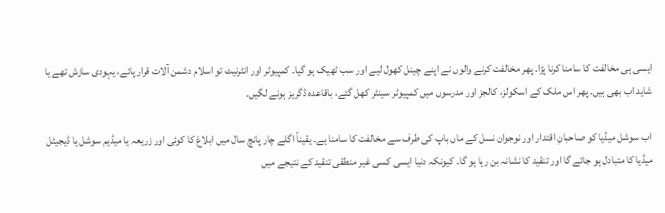ایسی ہی مخالفت کا سامنا کرنا پڑا۔ پھر مخالفت کرنے والوں نے اپنے چینل کھول لیے اور سب ٹھیک ہو گیا۔ کمپیوٹر اور انٹرنیٹ تو اسلام دشمن آلات قرار پائے، یہودی سازش تھے یا شاید اب بھی ہیں۔ پھر اس ملک کے اسکولز، کالجز اور مدرسوں میں کمپیوٹر سینٹر کھل گئے، باقاعدہ ڈگریز ہونے لگیں۔

اب سوشل میڈیا کو صاحبانِ اقتدار اور نوجوان نسل کے ماں باپ کی طرف سے مخالفت کا سامنا ہے۔ یقیناً اگلے چار پانچ سال میں ابلاغ کا کوئی اور زریعہ یا میڈیم سوشل یا ڈیجیٹل میڈیا کا متبادل ہو جائے گا اور تنقید کا نشانہ بن رہا ہو گا۔ کیونکہ دنیا ایسی کسی غیر منطقی تنقید کے نتیجے میں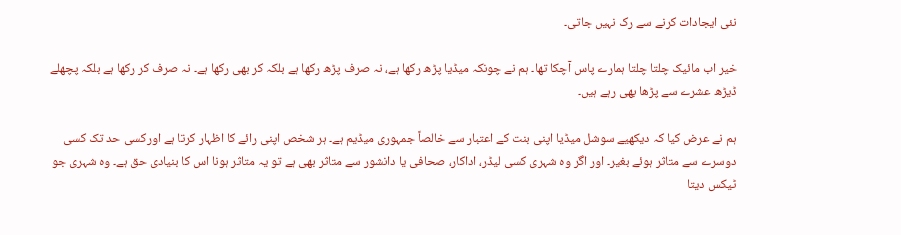نئی ایجادات کرنے سے رک نہیں جاتی۔

خیر اب مائیک چلتا چلتا ہمارے پاس آچکا تھا۔ ہم نے چونکہ میڈیا پڑھ رکھا ہے، نہ صرف پڑھ رکھا ہے بلکہ کر بھی رکھا ہے۔ نہ صرف کر رکھا ہے بلکہ پچھلے ڈیڑھ عشرے سے پڑھا بھی رہے ہیں۔

ہم نے عرض کیا کہ دیکھیے سوشل میڈیا اپنی بنت کے اعتبار سے خالصاً جمہوری میڈیم ہے۔ ہر شخص اپنی رائے کا اظہار کرتا ہے اورکسی حد تک کسی دوسرے سے متاثر ہوئے بغیر۔ اور اگر وہ شہری کسی لیڈر، اداکار، صحافی یا دانشور سے متاثر بھی ہے تو یہ متاثر ہونا اس کا بنیادی حق ہے۔ وہ شہری جو ٹیکس دیتا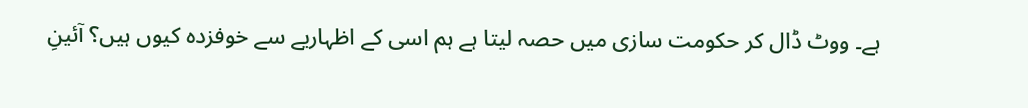ہے۔ ووٹ ڈال کر حکومت سازی میں حصہ لیتا ہے ہم اسی کے اظہاریے سے خوفزدہ کیوں ہیں؟ آئینِ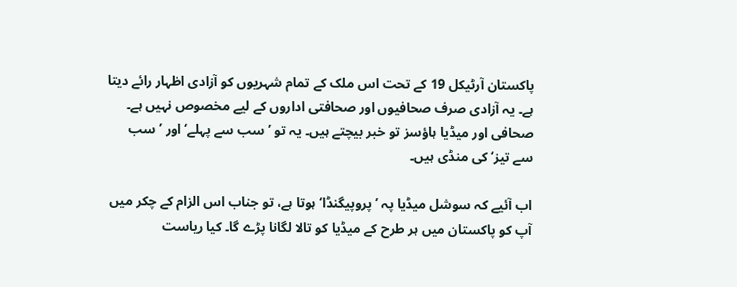پاکستان آرٹیکل 19 کے تحت اس ملک کے تمام شہریوں کو آزادی اظہار رائے دیتا ہے۔ یہ آزادی صرف صحافیوں اور صحافتی اداروں کے لیے مخصوص نہیں ہے۔ صحافی اور میڈیا ہاؤسز تو خبر بیچتے ہیں۔ یہ تو ’سب سے پہلے‘ اور ’سب سے تیز‘ کی منڈی ہیں۔

اب آئیے کہ سوشل میڈیا پہ ’پروپیگنڈا‘ ہوتا ہے، تو جناب اس الزام کے چکر میں آپ کو پاکستان میں ہر طرح کے میڈیا کو تالا لگانا پڑے گا۔ کیا ریاست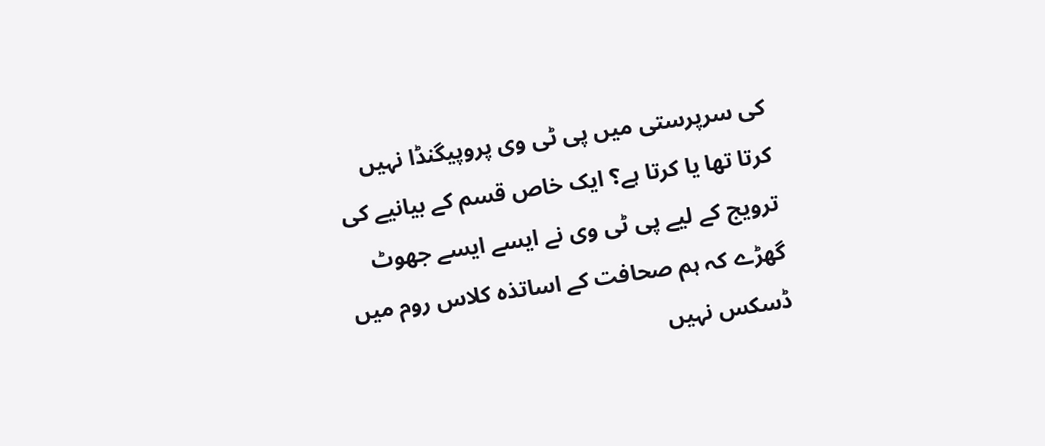کی سرپرستی میں پی ٹی وی پروپیگنڈا نہیں کرتا تھا یا کرتا ہے؟ ایک خاص قسم کے بیانیے کی ترویج کے لیے پی ٹی وی نے ایسے ایسے جھوٹ گھڑے کہ ہم صحافت کے اساتذہ کلاس روم میں ڈسکس نہیں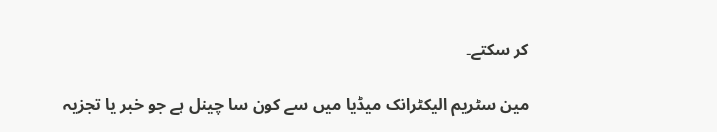کر سکتے۔

مین سٹریم الیکٹرانک میڈیا میں سے کون سا چینل ہے جو خبر یا تجزیہ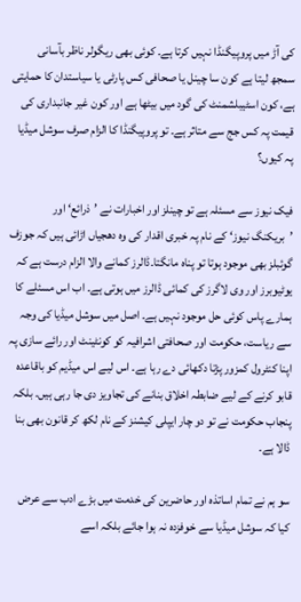کی آڑ میں پروپیگنڈا نہیں کرتا ہے۔ کوئی بھی ریگولر ناظر بآسانی سمجھ لیتا ہے کون سا چینل یا صحافی کس پارٹی یا سیاستدان کا حمایتی ہے، کون اسٹیبلشمنٹ کی گود میں بیٹھا ہے اور کون غیر جانبداری کی قیمت پہ کس جج سے متاثر ہے۔ تو پروپیگنڈا کا الزام صرف سوشل میڈیا پہ کیوں؟

فیک نیوز سے مسئلہ ہے تو چینلز اور اخبارات نے ’ذرائع‘ اور ’بریکنگ نیوز‘ کے نام پہ خبری اقدار کی وہ دهجياں اڑائی ہیں کہ جوزف گوئبلز بھی موجود ہوتا تو پناہ مانگتا۔ڈالرز کمانے والا الزام درست ہے کہ یوٹیوبرز اور وی لاگرز کی کمائی ڈالرز میں ہوتی ہے۔ اب اس مسئلے کا ہمارے پاس کوئی حل موجود نہیں ہے۔ اصل میں سوشل میڈیا کی وجہ سے ریاست، حکومت اور صحافتی اشرافیہ کو کونٹینٹ اور رائے سازی پہ اپنا کنٹرول کمزور پڑتا دکھائی دے رہا ہے۔ اس لیے اس میڈیم کو باقاعدہ قابو کرنے کے لیے ضابطہ اخلاق بنانے کی تجاویز دی جا رہی ہیں۔ بلکہ پنجاب حکومت نے تو دو چار ایپلی کیشنز کے نام لکھ کر قانون بھی بنا ڈالا ہے۔

سو ہم نے تمام اساتذہ اور حاضرین کی خدمت میں بڑے ادب سے عرض کیا کہ سوشل میڈیا سے خوفزدہ نہ ہوا جائے بلکہ اسے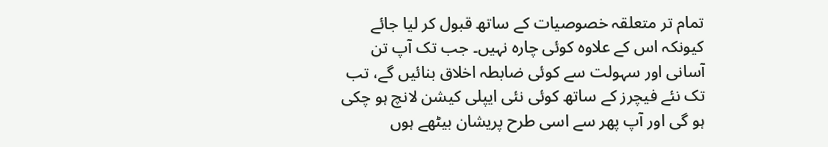تمام تر متعلقہ خصوصیات کے ساتھ قبول کر لیا جائے کیونکہ اس کے علاوہ کوئی چارہ نہیں۔ جب تک آپ تن آسانی اور سہولت سے کوئی ضابطہ اخلاق بنائیں گے، تب تک نئے فیچرز کے ساتھ کوئی نئی ایپلی کیشن لانچ ہو چکی ہو گی اور آپ پھر سے اسی طرح پریشان بیٹھے ہوں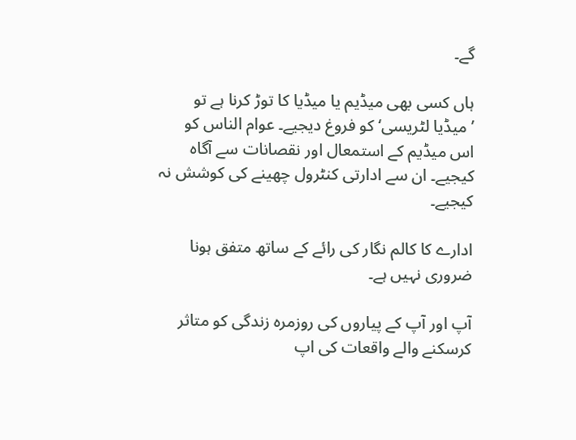گے۔

ہاں کسی بھی میڈیم یا میڈیا کا توڑ کرنا ہے تو ’میڈیا لٹریسی‘ کو فروغ دیجیے۔ عوام الناس کو اس میڈیم کے استمعال اور نقصانات سے آگاہ کیجیے۔ ان سے ادارتی کنٹرول چھینے کی کوشش نہ کیجیے۔

ادارے کا کالم نگار کی رائے کے ساتھ متفق ہونا ضروری نہیں ہے۔

آپ اور آپ کے پیاروں کی روزمرہ زندگی کو متاثر کرسکنے والے واقعات کی اپ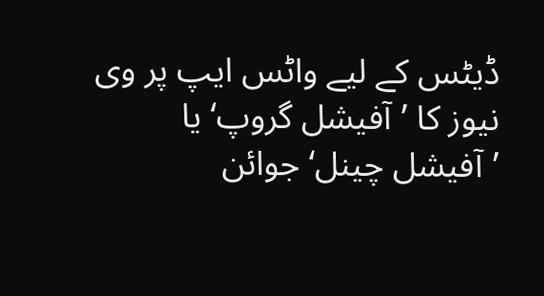ڈیٹس کے لیے واٹس ایپ پر وی نیوز کا ’آفیشل گروپ‘ یا ’آفیشل چینل‘ جوائن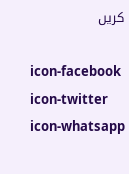کریں

icon-facebook icon-twitter icon-whatsapp